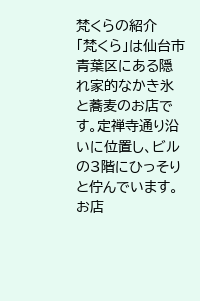梵くらの紹介
「梵くら」は仙台市青葉区にある隠れ家的なかき氷と蕎麦のお店です。定禅寺通り沿いに位置し、ビルの3階にひっそりと佇んでいます。お店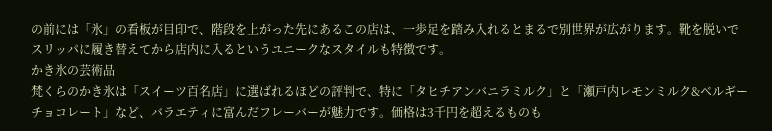の前には「氷」の看板が目印で、階段を上がった先にあるこの店は、一歩足を踏み入れるとまるで別世界が広がります。靴を脱いでスリッパに履き替えてから店内に入るというユニークなスタイルも特徴です。
かき氷の芸術品
梵くらのかき氷は「スイーツ百名店」に選ばれるほどの評判で、特に「タヒチアンバニラミルク」と「瀬戸内レモンミルク&ベルギーチョコレート」など、バラエティに富んだフレーバーが魅力です。価格は3千円を超えるものも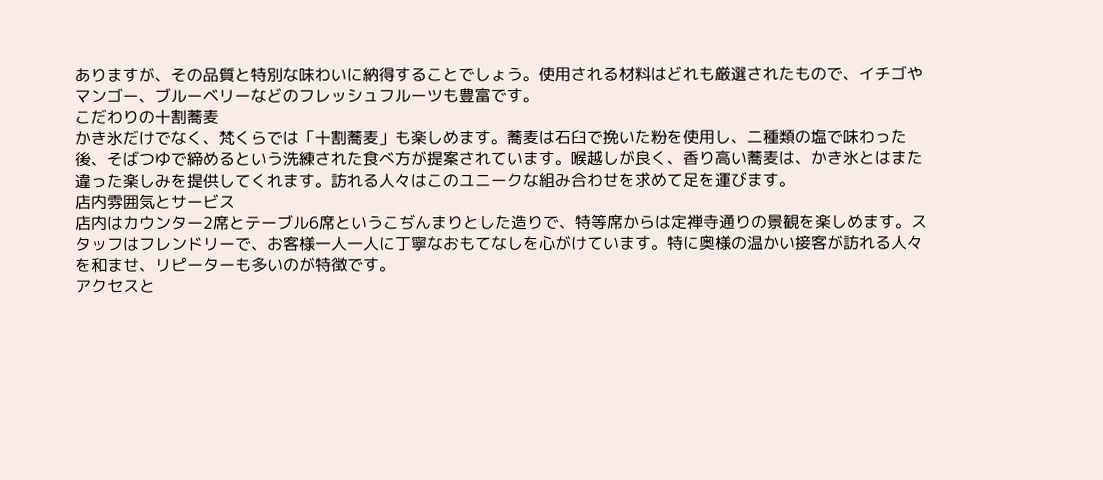ありますが、その品質と特別な味わいに納得することでしょう。使用される材料はどれも厳選されたもので、イチゴやマンゴー、ブルーベリーなどのフレッシュフルーツも豊富です。
こだわりの十割蕎麦
かき氷だけでなく、梵くらでは「十割蕎麦」も楽しめます。蕎麦は石臼で挽いた粉を使用し、二種類の塩で味わった後、そばつゆで締めるという洗練された食べ方が提案されています。喉越しが良く、香り高い蕎麦は、かき氷とはまた違った楽しみを提供してくれます。訪れる人々はこのユニークな組み合わせを求めて足を運びます。
店内雰囲気とサービス
店内はカウンター2席とテーブル6席というこぢんまりとした造りで、特等席からは定禅寺通りの景観を楽しめます。スタッフはフレンドリーで、お客様一人一人に丁寧なおもてなしを心がけています。特に奥様の温かい接客が訪れる人々を和ませ、リピーターも多いのが特徴です。
アクセスと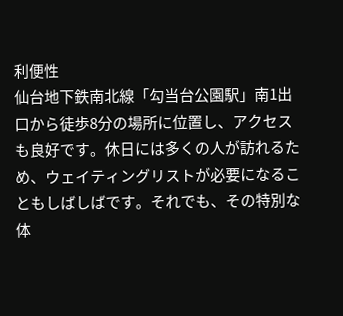利便性
仙台地下鉄南北線「勾当台公園駅」南1出口から徒歩8分の場所に位置し、アクセスも良好です。休日には多くの人が訪れるため、ウェイティングリストが必要になることもしばしばです。それでも、その特別な体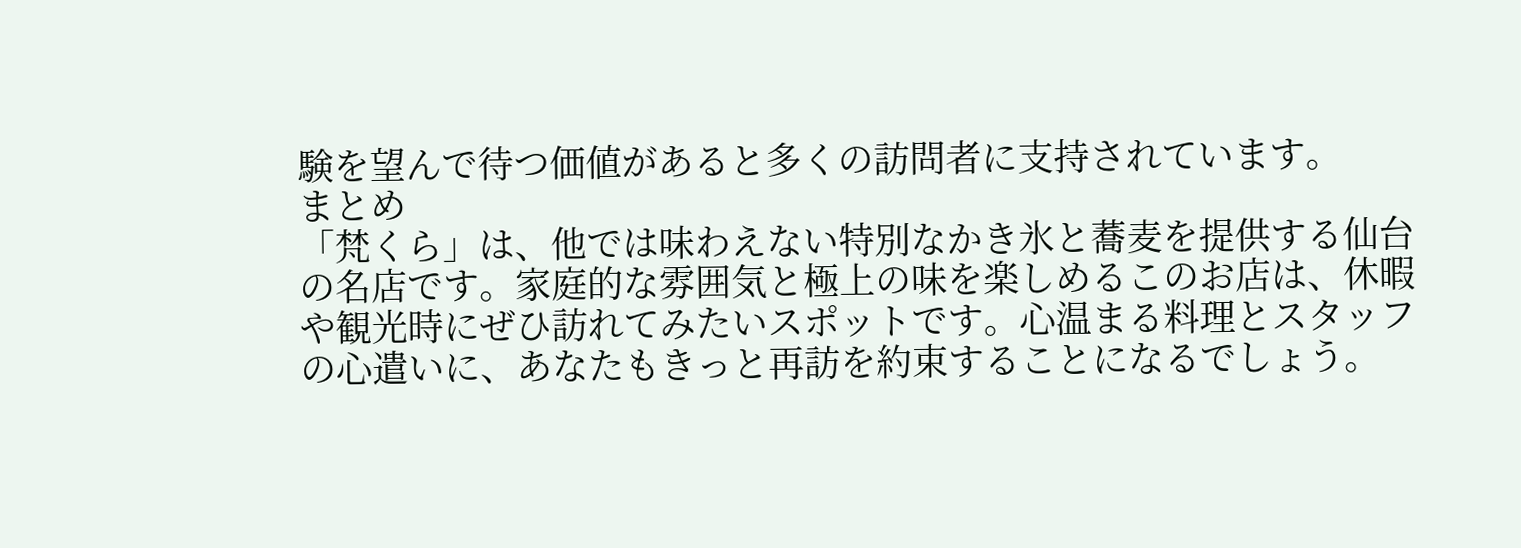験を望んで待つ価値があると多くの訪問者に支持されています。
まとめ
「梵くら」は、他では味わえない特別なかき氷と蕎麦を提供する仙台の名店です。家庭的な雰囲気と極上の味を楽しめるこのお店は、休暇や観光時にぜひ訪れてみたいスポットです。心温まる料理とスタッフの心遣いに、あなたもきっと再訪を約束することになるでしょう。